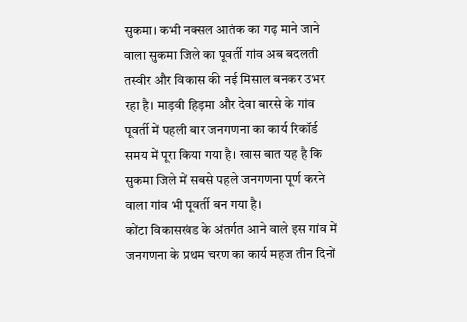सुकमा। कभी नक्सल आतंक का गढ़ माने जाने वाला सुकमा जिले का पूवर्ती गांव अब बदलती तस्वीर और विकास की नई मिसाल बनकर उभर रहा है। माड़वी हिड़मा और देवा बारसे के गांव पूवर्ती में पहली बार जनगणना का कार्य रिकॉर्ड समय में पूरा किया गया है। खास बात यह है कि सुकमा जिले में सबसे पहले जनगणना पूर्ण करने वाला गांव भी पूवर्ती बन गया है।
कोंटा विकासखंड के अंतर्गत आने वाले इस गांव में जनगणना के प्रथम चरण का कार्य महज तीन दिनों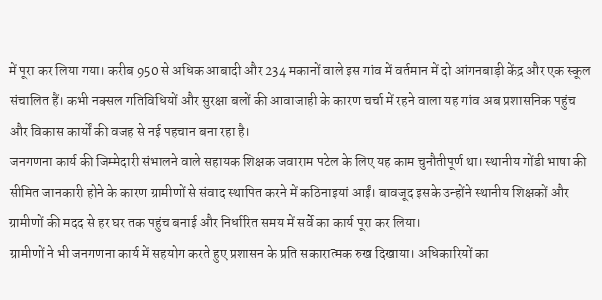में पूरा कर लिया गया। करीब 950 से अधिक आबादी और 234 मकानों वाले इस गांव में वर्तमान में दो आंगनबाड़ी केंद्र और एक स्कूल संचालित हैं। कभी नक्सल गतिविधियों और सुरक्षा बलों की आवाजाही के कारण चर्चा में रहने वाला यह गांव अब प्रशासनिक पहुंच और विकास कार्यों की वजह से नई पहचान बना रहा है।
जनगणना कार्य की जिम्मेदारी संभालने वाले सहायक शिक्षक जवाराम पटेल के लिए यह काम चुनौतीपूर्ण था। स्थानीय गोंडी भाषा की सीमित जानकारी होने के कारण ग्रामीणों से संवाद स्थापित करने में कठिनाइयां आईं। बावजूद इसके उन्होंने स्थानीय शिक्षकों और ग्रामीणों की मदद से हर घर तक पहुंच बनाई और निर्धारित समय में सर्वे का कार्य पूरा कर लिया।
ग्रामीणों ने भी जनगणना कार्य में सहयोग करते हुए प्रशासन के प्रति सकारात्मक रुख दिखाया। अधिकारियों का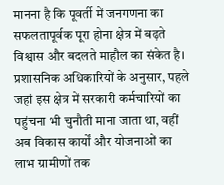मानना है कि पूवर्ती में जनगणना का सफलतापूर्वक पूरा होना क्षेत्र में बढ़ते विश्वास और बदलते माहौल का संकेत है।
प्रशासनिक अधिकारियों के अनुसार, पहले जहां इस क्षेत्र में सरकारी कर्मचारियों का पहुंचना भी चुनौती माना जाता था, वहीं अब विकास कार्यों और योजनाओं का लाभ ग्रामीणों तक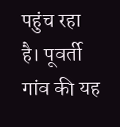पहुंच रहा है। पूवर्ती गांव की यह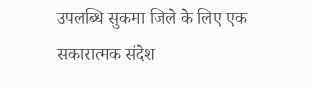उपलब्धि सुकमा जिले के लिए एक सकारात्मक संदेश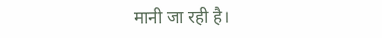मानी जा रही है।